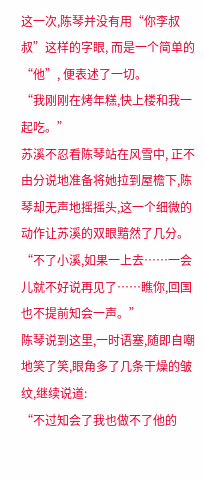这一次,陈琴并没有用“你李叔叔”这样的字眼, 而是一个简单的“他”, 便表述了一切。
“我刚刚在烤年糕,快上楼和我一起吃。”
苏溪不忍看陈琴站在风雪中, 正不由分说地准备将她拉到屋檐下,陈琴却无声地摇摇头,这一个细微的动作让苏溪的双眼黯然了几分。
“不了小溪,如果一上去……一会儿就不好说再见了……瞧你,回国也不提前知会一声。”
陈琴说到这里,一时语塞,随即自嘲地笑了笑,眼角多了几条干燥的皱纹,继续说道:
“不过知会了我也做不了他的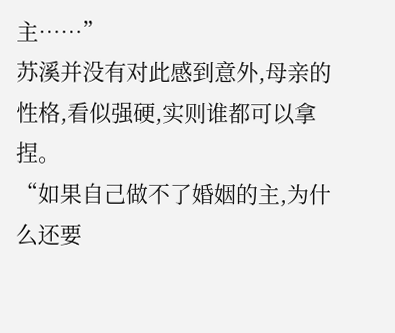主……”
苏溪并没有对此感到意外,母亲的性格,看似强硬,实则谁都可以拿捏。
“如果自己做不了婚姻的主,为什么还要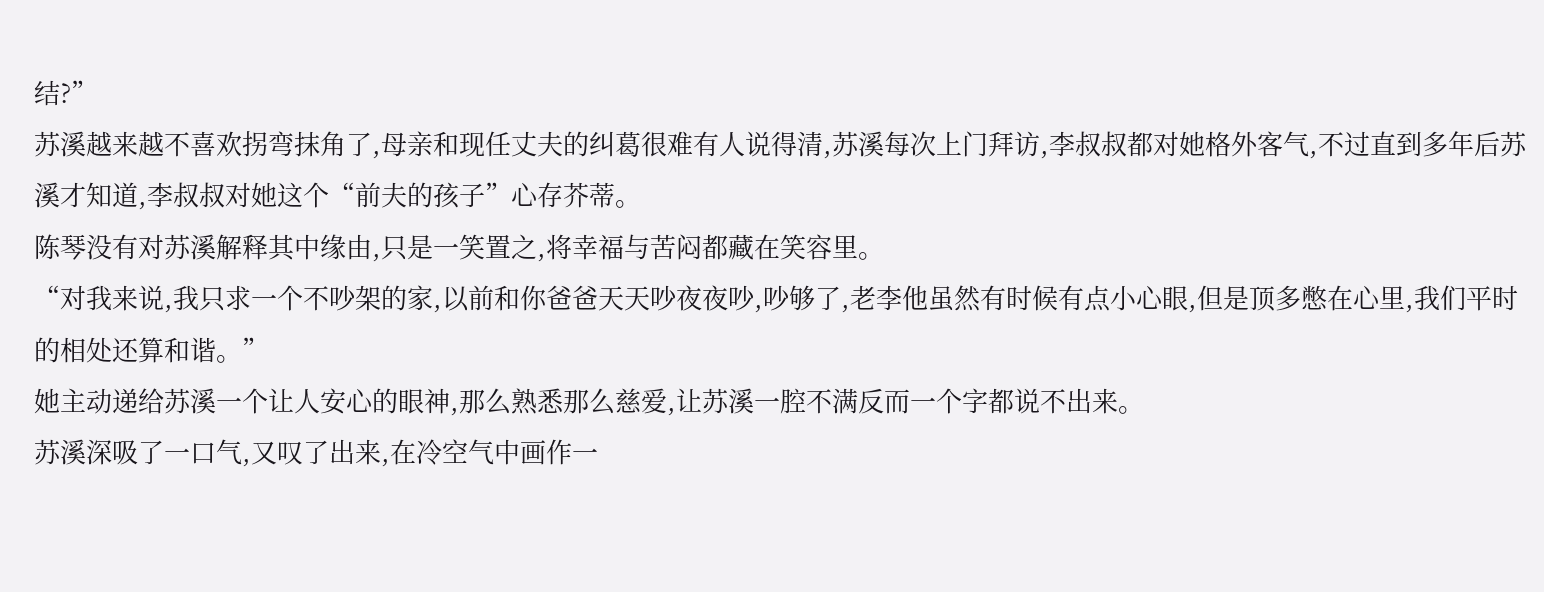结?”
苏溪越来越不喜欢拐弯抹角了,母亲和现任丈夫的纠葛很难有人说得清,苏溪每次上门拜访,李叔叔都对她格外客气,不过直到多年后苏溪才知道,李叔叔对她这个“前夫的孩子”心存芥蒂。
陈琴没有对苏溪解释其中缘由,只是一笑置之,将幸福与苦闷都藏在笑容里。
“对我来说,我只求一个不吵架的家,以前和你爸爸天天吵夜夜吵,吵够了,老李他虽然有时候有点小心眼,但是顶多憋在心里,我们平时的相处还算和谐。”
她主动递给苏溪一个让人安心的眼神,那么熟悉那么慈爱,让苏溪一腔不满反而一个字都说不出来。
苏溪深吸了一口气,又叹了出来,在冷空气中画作一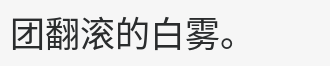团翻滚的白雾。